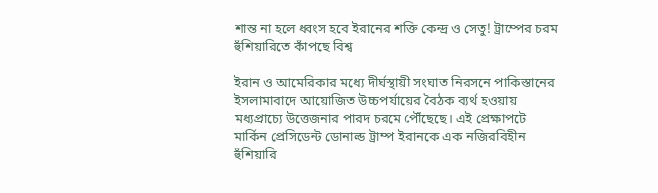শান্ত না হলে ধ্বংস হবে ইরানের শক্তি কেন্দ্র ও সেতু! ট্রাম্পের চরম হুঁশিয়ারিতে কাঁপছে বিশ্ব

ইরান ও আমেরিকার মধ্যে দীর্ঘস্থায়ী সংঘাত নিরসনে পাকিস্তানের ইসলামাবাদে আয়োজিত উচ্চপর্যায়ের বৈঠক ব্যর্থ হওয়ায় মধ্যপ্রাচ্যে উত্তেজনার পারদ চরমে পৌঁছেছে। এই প্রেক্ষাপটে মার্কিন প্রেসিডেন্ট ডোনাল্ড ট্রাম্প ইরানকে এক নজিরবিহীন হুঁশিয়ারি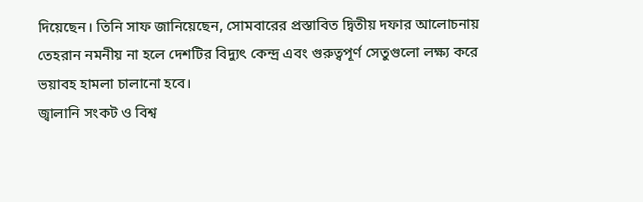দিয়েছেন। তিনি সাফ জানিয়েছেন, সোমবারের প্রস্তাবিত দ্বিতীয় দফার আলোচনায় তেহরান নমনীয় না হলে দেশটির বিদ্যুৎ কেন্দ্র এবং গুরুত্বপূর্ণ সেতুগুলো লক্ষ্য করে ভয়াবহ হামলা চালানো হবে।
জ্বালানি সংকট ও বিশ্ব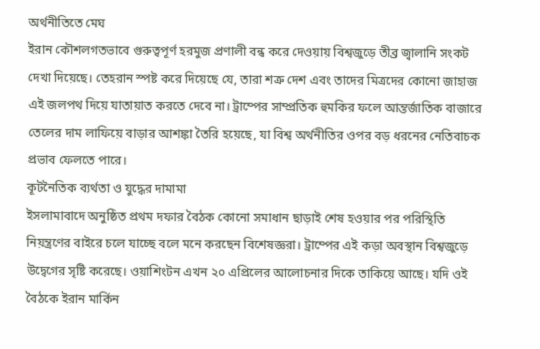অর্থনীতিতে মেঘ
ইরান কৌশলগতভাবে গুরুত্বপূর্ণ হরমুজ প্রণালী বন্ধ করে দেওয়ায় বিশ্বজুড়ে তীব্র জ্বালানি সংকট দেখা দিয়েছে। তেহরান স্পষ্ট করে দিয়েছে যে, তারা শত্রু দেশ এবং তাদের মিত্রদের কোনো জাহাজ এই জলপথ দিয়ে যাতায়াত করতে দেবে না। ট্রাম্পের সাম্প্রতিক হুমকির ফলে আন্তর্জাতিক বাজারে তেলের দাম লাফিয়ে বাড়ার আশঙ্কা তৈরি হয়েছে, যা বিশ্ব অর্থনীতির ওপর বড় ধরনের নেতিবাচক প্রভাব ফেলতে পারে।
কূটনৈতিক ব্যর্থতা ও যুদ্ধের দামামা
ইসলামাবাদে অনুষ্ঠিত প্রথম দফার বৈঠক কোনো সমাধান ছাড়াই শেষ হওয়ার পর পরিস্থিতি নিয়ন্ত্রণের বাইরে চলে যাচ্ছে বলে মনে করছেন বিশেষজ্ঞরা। ট্রাম্পের এই কড়া অবস্থান বিশ্বজুড়ে উদ্বেগের সৃষ্টি করেছে। ওয়াশিংটন এখন ২০ এপ্রিলের আলোচনার দিকে তাকিয়ে আছে। যদি ওই বৈঠকে ইরান মার্কিন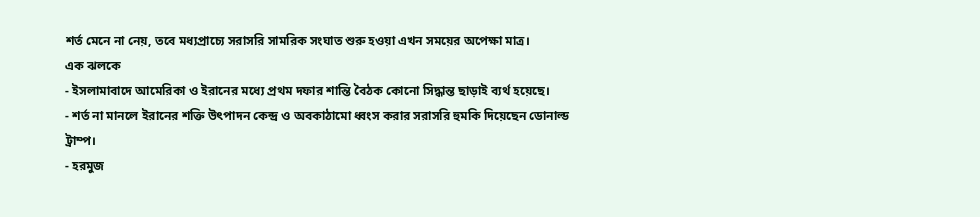শর্ত মেনে না নেয়, তবে মধ্যপ্রাচ্যে সরাসরি সামরিক সংঘাত শুরু হওয়া এখন সময়ের অপেক্ষা মাত্র।
এক ঝলকে
- ইসলামাবাদে আমেরিকা ও ইরানের মধ্যে প্রথম দফার শান্তি বৈঠক কোনো সিদ্ধান্ত ছাড়াই ব্যর্থ হয়েছে।
- শর্ত না মানলে ইরানের শক্তি উৎপাদন কেন্দ্র ও অবকাঠামো ধ্বংস করার সরাসরি হুমকি দিয়েছেন ডোনাল্ড ট্রাম্প।
- হরমুজ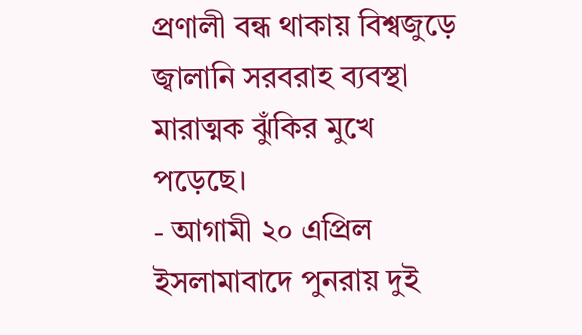প্রণালী বন্ধ থাকায় বিশ্বজুড়ে জ্বালানি সরবরাহ ব্যবস্থা মারাত্মক ঝুঁকির মুখে পড়েছে।
- আগামী ২০ এপ্রিল ইসলামাবাদে পুনরায় দুই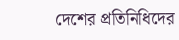দেশের প্রতিনিধিদের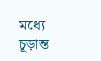মধ্যে চূড়ান্ত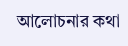আলোচনার কথা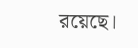রয়েছে।